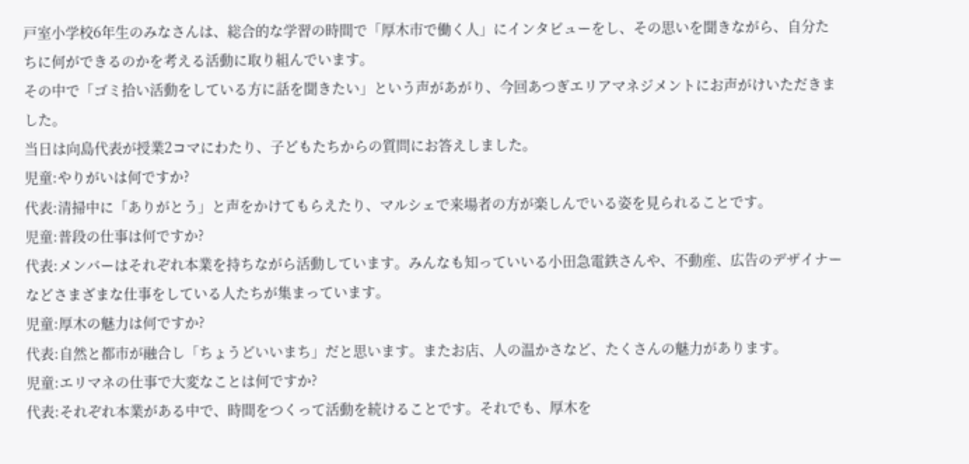戸室小学校6年生のみなさんは、総合的な学習の時間で「厚木市で働く人」にインタビューをし、その思いを聞きながら、自分たちに何ができるのかを考える活動に取り組んでいます。
その中で「ゴミ拾い活動をしている方に話を聞きたい」という声があがり、今回あつぎエリアマネジメントにお声がけいただきました。
当日は向島代表が授業2コマにわたり、子どもたちからの質問にお答えしました。
児童:やりがいは何ですか?
代表:清掃中に「ありがとう」と声をかけてもらえたり、マルシェで来場者の方が楽しんでいる姿を見られることです。
児童:普段の仕事は何ですか?
代表:メンバーはそれぞれ本業を持ちながら活動しています。みんなも知っていいる小田急電鉄さんや、不動産、広告のデザイナーなどさまざまな仕事をしている人たちが集まっています。
児童:厚木の魅力は何ですか?
代表:自然と都市が融合し「ちょうどいいまち」だと思います。またお店、人の温かさなど、たくさんの魅力があります。
児童:エリマネの仕事で大変なことは何ですか?
代表:それぞれ本業がある中で、時間をつくって活動を続けることです。それでも、厚木を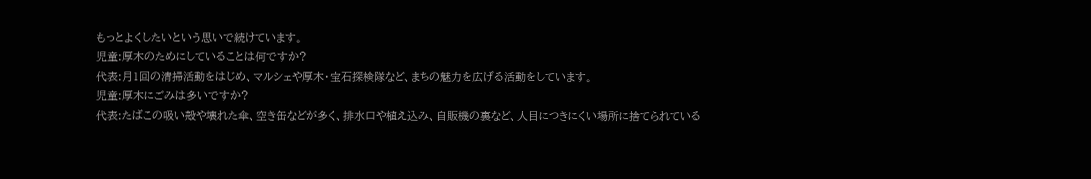もっとよくしたいという思いで続けています。
児童:厚木のためにしていることは何ですか?
代表:月1回の清掃活動をはじめ、マルシェや厚木・宝石探検隊など、まちの魅力を広げる活動をしています。
児童:厚木にごみは多いですか?
代表:たばこの吸い殻や壊れた傘、空き缶などが多く、排水口や植え込み、自販機の裏など、人目につきにくい場所に捨てられている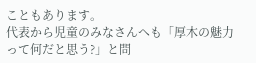こともあります。
代表から児童のみなさんへも「厚木の魅力って何だと思う?」と問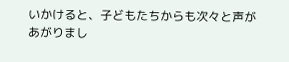いかけると、子どもたちからも次々と声があがりまし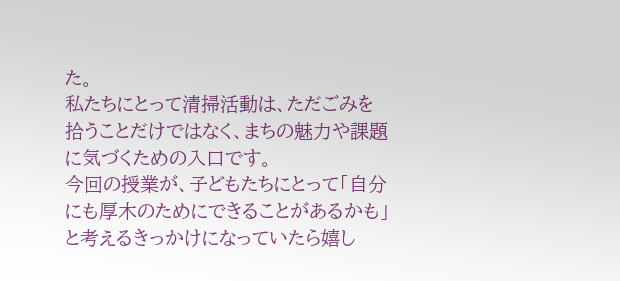た。
私たちにとって清掃活動は、ただごみを拾うことだけではなく、まちの魅力や課題に気づくための入口です。
今回の授業が、子どもたちにとって「自分にも厚木のためにできることがあるかも」と考えるきっかけになっていたら嬉し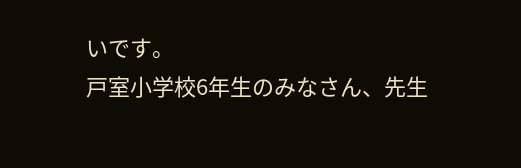いです。
戸室小学校6年生のみなさん、先生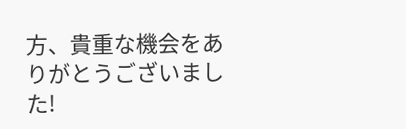方、貴重な機会をありがとうございました!